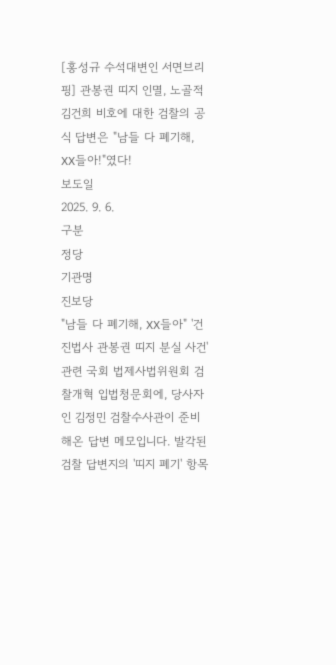[홍성규 수석대변인 서면브리핑] 관봉권 띠지 인멸, 노골적 김건희 비호에 대한 검찰의 공식 답변은 "남들 다 폐기해, XX들아!"였다!
보도일
2025. 9. 6.
구분
정당
기관명
진보당
"남들 다 폐기해, XX들아" '건진법사 관봉권 띠지 분실 사건' 관련 국회 법제사법위원회 검찰개혁 입법청문회에, 당사자인 김정민 검찰수사관이 준비해온 답변 메모입니다. 발각된 검찰 답변지의 '띠지 폐기' 항목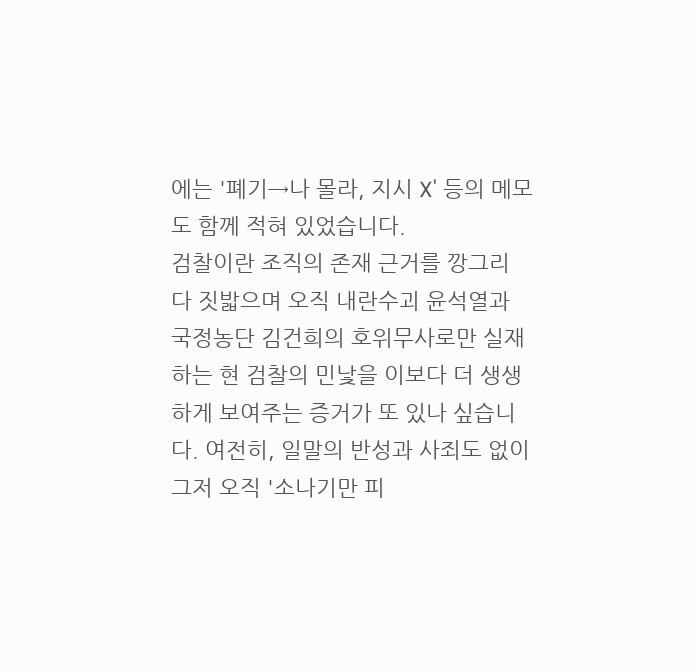에는 '폐기→나 몰라, 지시 X' 등의 메모도 함께 적혀 있었습니다.
검찰이란 조직의 존재 근거를 깡그리 다 짓밟으며 오직 내란수괴 윤석열과 국정농단 김건희의 호위무사로만 실재하는 현 검찰의 민낯을 이보다 더 생생하게 보여주는 증거가 또 있나 싶습니다. 여전히, 일말의 반성과 사죄도 없이 그저 오직 '소나기만 피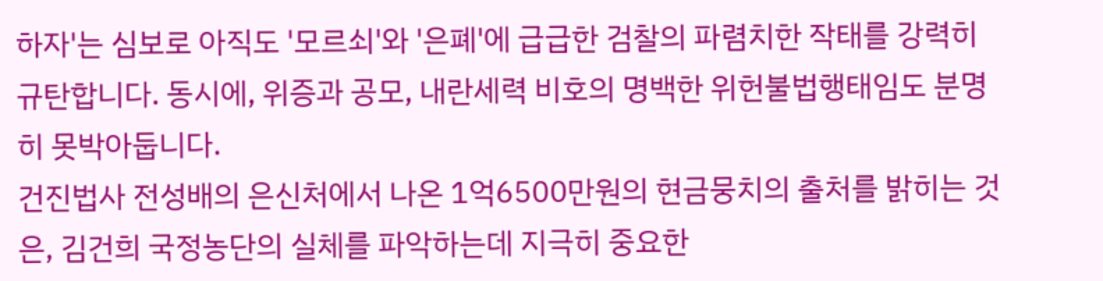하자'는 심보로 아직도 '모르쇠'와 '은폐'에 급급한 검찰의 파렴치한 작태를 강력히 규탄합니다. 동시에, 위증과 공모, 내란세력 비호의 명백한 위헌불법행태임도 분명히 못박아둡니다.
건진법사 전성배의 은신처에서 나온 1억6500만원의 현금뭉치의 출처를 밝히는 것은, 김건희 국정농단의 실체를 파악하는데 지극히 중요한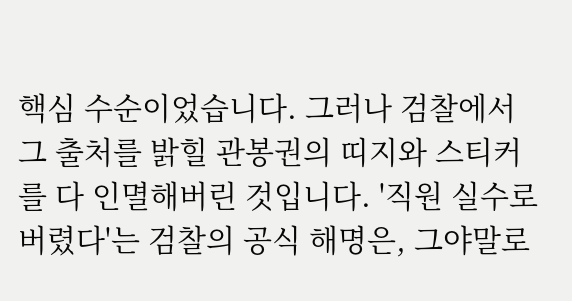핵심 수순이었습니다. 그러나 검찰에서 그 출처를 밝힐 관봉권의 띠지와 스티커를 다 인멸해버린 것입니다. '직원 실수로 버렸다'는 검찰의 공식 해명은, 그야말로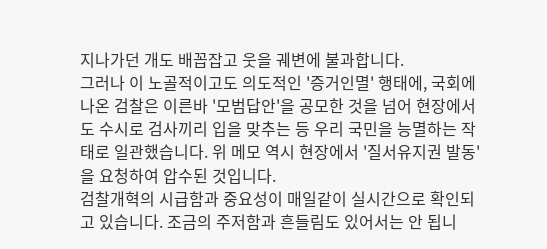지나가던 개도 배꼽잡고 웃을 궤변에 불과합니다.
그러나 이 노골적이고도 의도적인 '증거인멸' 행태에, 국회에 나온 검찰은 이른바 '모범답안'을 공모한 것을 넘어 현장에서도 수시로 검사끼리 입을 맞추는 등 우리 국민을 능멸하는 작태로 일관했습니다. 위 메모 역시 현장에서 '질서유지권 발동'을 요청하여 압수된 것입니다.
검찰개혁의 시급함과 중요성이 매일같이 실시간으로 확인되고 있습니다. 조금의 주저함과 흔들림도 있어서는 안 됩니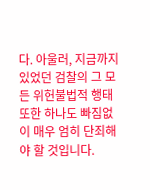다. 아울러, 지금까지 있었던 검찰의 그 모든 위헌불법적 행태 또한 하나도 빠짐없이 매우 엄히 단죄해야 할 것입니다.